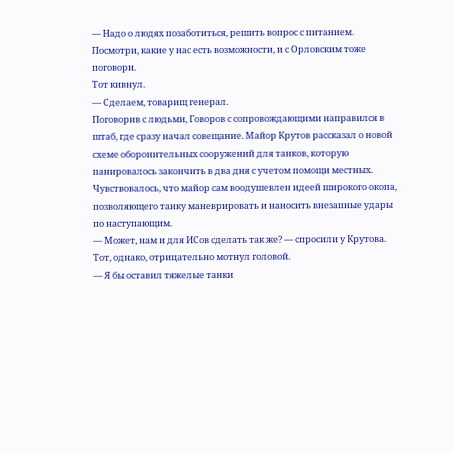— Надо о людях позаботиться, решить вопрос с питанием. Посмотри, какие у нас есть возможности, и с Орловским тоже поговори.
Тот кивнул.
— Сделаем, товарищ генерал.
Поговорив с людьми, Говоров с сопровождающими направился в штаб, где сразу начал совещание. Майор Крутов рассказал о новой схеме оборонительных сооружений для танков, которую панировалось закончить в два дня с учетом помощи местных. Чувствовалось, что майор сам воодушевлен идеей широкого окопа, позволяющего танку маневрировать и наносить внезапные удары по наступающим.
— Может, нам и для ИСов сделать так же? — спросили у Крутова. Тот, однако, отрицательно мотнул головой.
— Я бы оставил тяжелые танки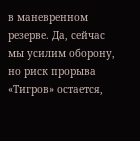в маневренном резерве. Да, сейчас мы усилим оборону, но риск прорыва «Тигров» остается,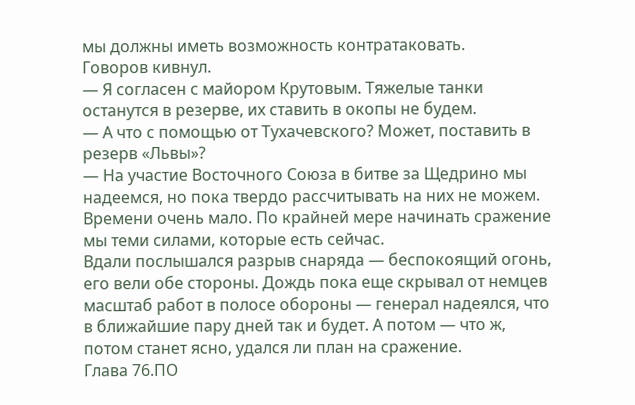мы должны иметь возможность контратаковать.
Говоров кивнул.
— Я согласен с майором Крутовым. Тяжелые танки останутся в резерве, их ставить в окопы не будем.
— А что с помощью от Тухачевского? Может, поставить в резерв «Львы»?
— На участие Восточного Союза в битве за Щедрино мы надеемся, но пока твердо рассчитывать на них не можем. Времени очень мало. По крайней мере начинать сражение мы теми силами, которые есть сейчас.
Вдали послышался разрыв снаряда — беспокоящий огонь, его вели обе стороны. Дождь пока еще скрывал от немцев масштаб работ в полосе обороны — генерал надеялся, что в ближайшие пару дней так и будет. А потом — что ж, потом станет ясно, удался ли план на сражение.
Глава 76.ПО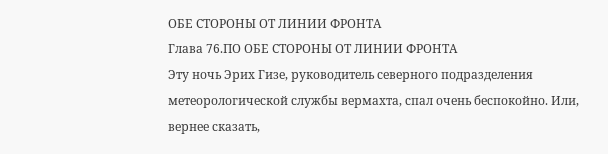ОБЕ СТОРОНЫ ОТ ЛИНИИ ФРОНТА
Глава 76.ПО ОБЕ СТОРОНЫ ОТ ЛИНИИ ФРОНТА
Эту ночь Эрих Гизе, руководитель северного подразделения метеорологической службы вермахта, спал очень беспокойно. Или, вернее сказать,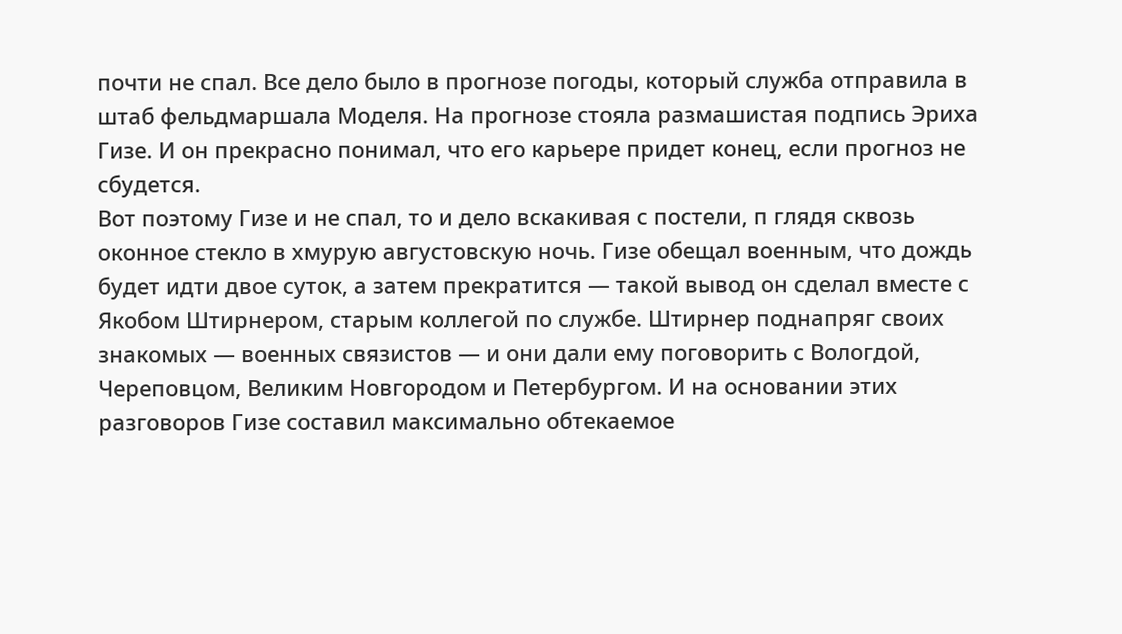почти не спал. Все дело было в прогнозе погоды, который служба отправила в штаб фельдмаршала Моделя. На прогнозе стояла размашистая подпись Эриха Гизе. И он прекрасно понимал, что его карьере придет конец, если прогноз не сбудется.
Вот поэтому Гизе и не спал, то и дело вскакивая с постели, п глядя сквозь оконное стекло в хмурую августовскую ночь. Гизе обещал военным, что дождь будет идти двое суток, а затем прекратится — такой вывод он сделал вместе с Якобом Штирнером, старым коллегой по службе. Штирнер поднапряг своих знакомых — военных связистов — и они дали ему поговорить с Вологдой, Череповцом, Великим Новгородом и Петербургом. И на основании этих разговоров Гизе составил максимально обтекаемое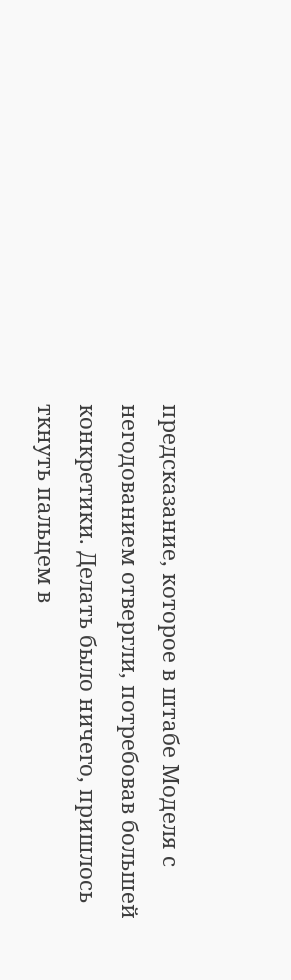предсказание, которое в штабе Моделя с негодованием отвергли, потребовав большей конкретики. Делать было ничего, пришлось ткнуть пальцем в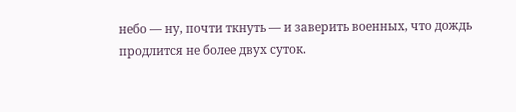небо — ну, почти ткнуть — и заверить военных, что дождь продлится не более двух суток.